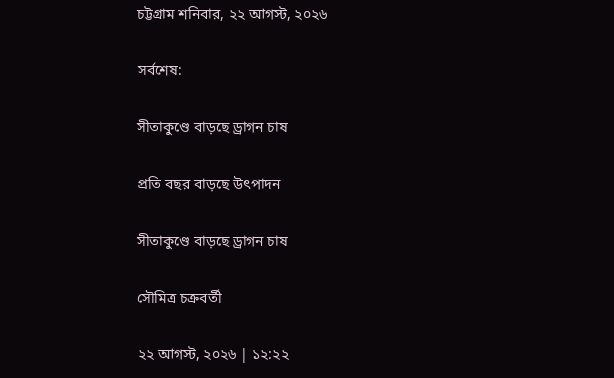চট্টগ্রাম শনিবার, ২২ আগস্ট, ২০২৬

সর্বশেষ:

সীতাকুণ্ডে বাড়ছে ড্রাগন চাষ

প্রতি বছর বাড়ছে উৎপাদন

সীতাকুণ্ডে বাড়ছে ড্রাগন চাষ

সৌমিত্র চক্রবর্তী

২২ আগস্ট, ২০২৬ | ১২:২২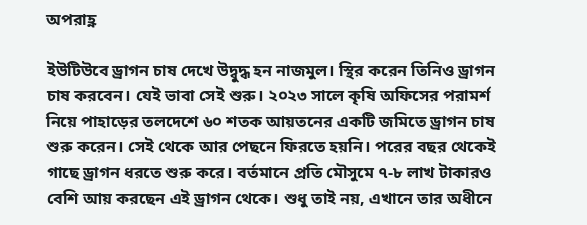অপরাহ্ণ

ইউটিউবে ড্রাগন চাষ দেখে উদ্বুদ্ধ হন নাজমুল। স্থির করেন তিনিও ড্রাগন চাষ করবেন। যেই ভাবা সেই শুরু। ২০২৩ সালে কৃষি অফিসের পরামর্শ নিয়ে পাহাড়ের তলদেশে ৬০ শতক আয়তনের একটি জমিতে ড্রাগন চাষ শুরু করেন। সেই থেকে আর পেছনে ফিরতে হয়নি। পরের বছর থেকেই গাছে ড্রাগন ধরতে শুরু করে। বর্তমানে প্রতি মৌসুমে ৭-৮ লাখ টাকারও বেশি আয় করছেন এই ড্রাগন থেকে। শুধু তাই নয়, এখানে তার অধীনে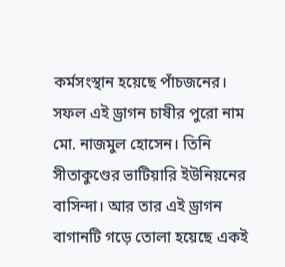কর্মসংস্থান হয়েছে পাঁচজনের।
সফল এই ড্রাগন চাষীর পুরো নাম মো. নাজমুল হোসেন। তিনি সীতাকুণ্ডের ভাটিয়ারি ইউনিয়নের বাসিন্দা। আর তার এই ড্রাগন বাগানটি গড়ে তোলা হয়েছে একই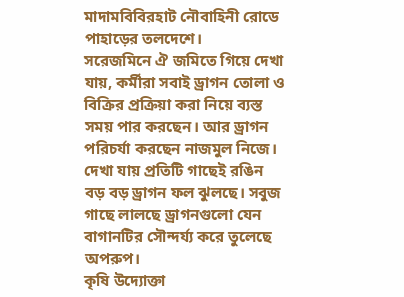মাদামবিবিরহাট নৌবাহিনী রোডে পাহাড়ের তলদেশে।
সরেজমিনে ঐ জমিতে গিয়ে দেখা যায়, কর্মীরা সবাই ড্রাগন তোলা ও বিক্রির প্রক্রিয়া করা নিয়ে ব্যস্ত সময় পার করছেন। আর ড্রাগন পরিচর্যা করছেন নাজমুল নিজে। দেখা যায় প্রতিটি গাছেই রঙিন বড় বড় ড্রাগন ফল ঝুলছে। সবুজ গাছে লালছে ড্রাগনগুলো যেন বাগানটির সৌন্দর্য্য করে তুলেছে অপরুপ।
কৃষি উদ্যোক্তা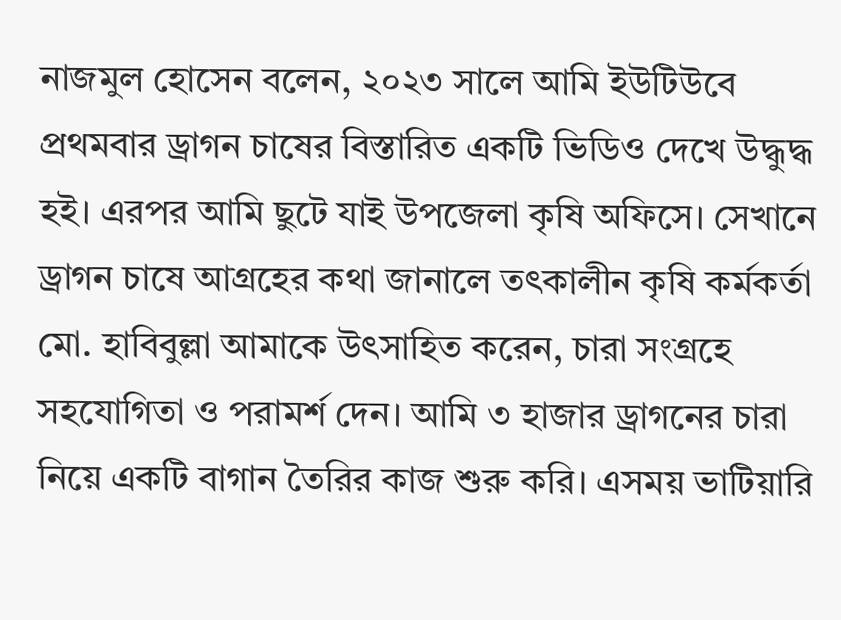নাজমুল হোসেন বলেন, ২০২৩ সালে আমি ইউটিউবে প্রথমবার ড্রাগন চাষের বিস্তারিত একটি ভিডিও দেখে উদ্ধুদ্ধ হই। এরপর আমি ছুটে যাই উপজেলা কৃষি অফিসে। সেখানে ড্রাগন চাষে আগ্রহের কথা জানালে তৎকালীন কৃষি কর্মকর্তা মো. হাবিবুল্লা আমাকে উৎসাহিত করেন, চারা সংগ্রহে সহযোগিতা ও পরামর্শ দেন। আমি ৩ হাজার ড্রাগনের চারা নিয়ে একটি বাগান তৈরির কাজ শুরু করি। এসময় ভাটিয়ারি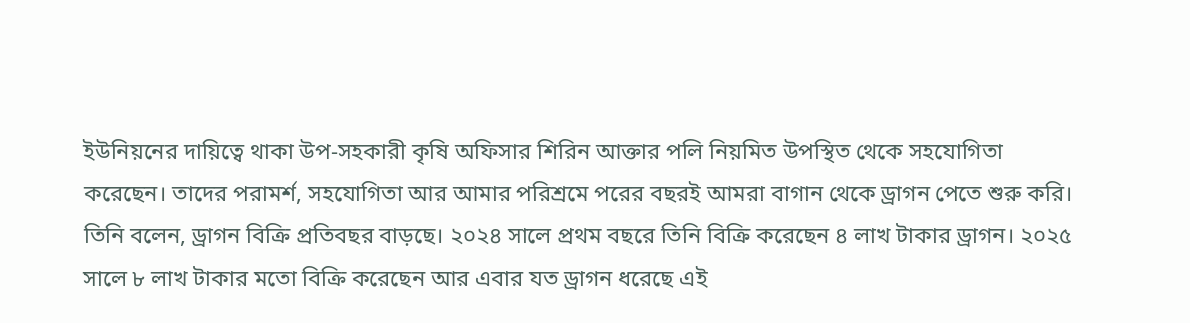ইউনিয়নের দায়িত্বে থাকা উপ-সহকারী কৃষি অফিসার শিরিন আক্তার পলি নিয়মিত উপস্থিত থেকে সহযোগিতা
করেছেন। তাদের পরামর্শ, সহযোগিতা আর আমার পরিশ্রমে পরের বছরই আমরা বাগান থেকে ড্রাগন পেতে শুরু করি। তিনি বলেন, ড্রাগন বিক্রি প্রতিবছর বাড়ছে। ২০২৪ সালে প্রথম বছরে তিনি বিক্রি করেছেন ৪ লাখ টাকার ড্রাগন। ২০২৫ সালে ৮ লাখ টাকার মতো বিক্রি করেছেন আর এবার যত ড্রাগন ধরেছে এই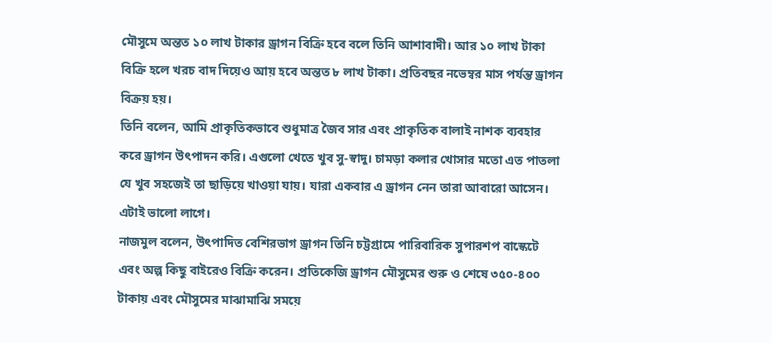মৌসুমে অন্তত ১০ লাখ টাকার ড্রাগন বিক্রি হবে বলে তিনি আশাবাদী। আর ১০ লাখ টাকা বিক্রি হলে খরচ বাদ দিয়েও আয় হবে অন্তত ৮ লাখ টাকা। প্রতিবছর নভেম্বর মাস পর্যন্ত ড্রাগন বিক্রয় হয়।
তিনি বলেন, আমি প্রাকৃতিকভাবে শুধুমাত্র জৈব সার এবং প্রাকৃতিক বালাই নাশক ব্যবহার করে ড্রাগন উৎপাদন করি। এগুলো খেতে খুব সু-স্বাদু। চামড়া কলার খোসার মতো এত পাতলা যে খুব সহজেই তা ছাড়িয়ে খাওয়া যায়। যারা একবার এ ড্রাগন নেন তারা আবারো আসেন। এটাই ভালো লাগে।
নাজমুল বলেন, উৎপাদিত বেশিরভাগ ড্রাগন তিনি চট্টগ্রামে পারিবারিক সুপারশপ বাস্কেটে এবং অল্প কিছু বাইরেও বিক্রি করেন। প্রতিকেজি ড্রাগন মৌসুমের শুরু ও শেষে ৩৫০-৪০০ টাকায় এবং মৌসুমের মাঝামাঝি সময়ে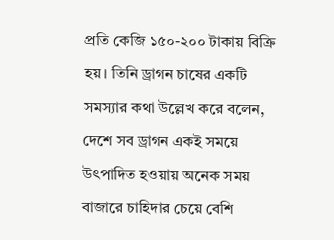প্রতি কেজি ১৫০-২০০ টাকায় বিক্রি হয়। তিনি ড্রাগন চাষের একটি সমস্যার কথা উল্লেখ করে বলেন, দেশে সব ড্রাগন একই সময়ে উৎপাদিত হওয়ায় অনেক সময় বাজারে চাহিদার চেয়ে বেশি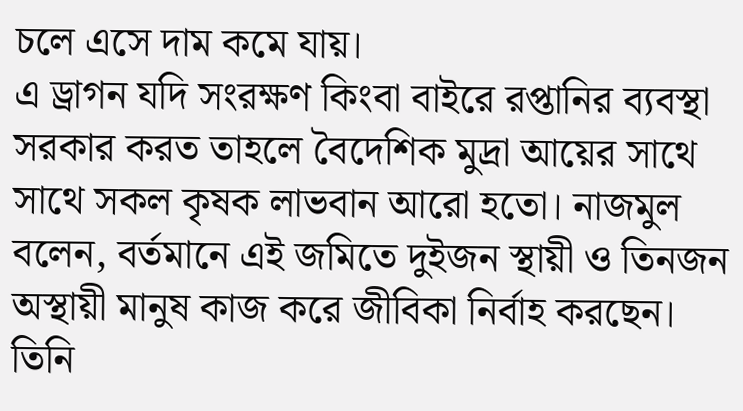চলে এসে দাম কমে যায়।
এ ড্রাগন যদি সংরক্ষণ কিংবা বাইরে রপ্তানির ব্যবস্থা সরকার করত তাহলে বৈদেশিক মুদ্রা আয়ের সাথে সাথে সকল কৃষক লাভবান আরো হতো। নাজমুল বলেন, বর্তমানে এই জমিতে দুইজন স্থায়ী ও তিনজন অস্থায়ী মানুষ কাজ করে জীবিকা নির্বাহ করছেন। তিনি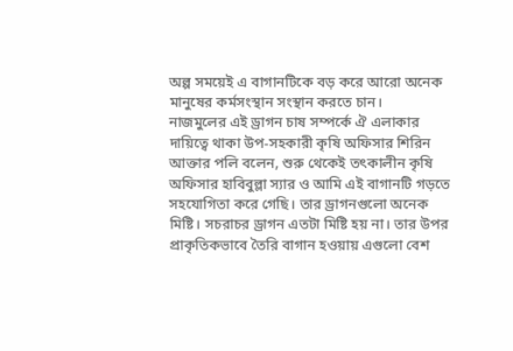অল্প সময়েই এ বাগানটিকে বড় করে আরো অনেক মানুষের কর্মসংস্থান সংস্থান করতে চান।
নাজমুলের এই ড্রাগন চাষ সম্পর্কে ঐ এলাকার দায়িত্বে থাকা উপ-সহকারী কৃষি অফিসার শিরিন আক্তার পলি বলেন, শুরু থেকেই তৎকালীন কৃষি অফিসার হাবিবুল্লা স্যার ও আমি এই বাগানটি গড়তে সহযোগিতা করে গেছি। তার ড্রাগনগুলো অনেক মিষ্টি। সচরাচর ড্রাগন এতটা মিষ্টি হয় না। তার উপর প্রাকৃতিকভাবে তৈরি বাগান হওয়ায় এগুলো বেশ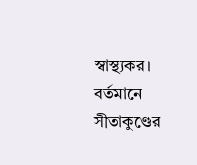স্বাস্থ্যকর। বর্তমানে সীতাকুণ্ডের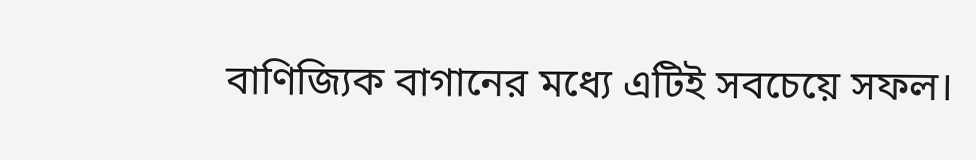বাণিজ্যিক বাগানের মধ্যে এটিই সবচেয়ে সফল।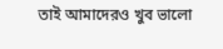তাই আমাদেরও খুব ভালো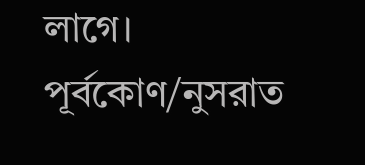লাগে।
পূর্বকোণ/নুসরাত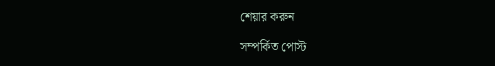শেয়ার করুন

সম্পর্কিত পোস্ট